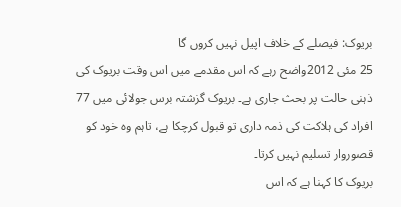بریوک: فیصلے کے خلاف اپیل نہیں کروں گا
25 مئی 2012واضح رہے کہ اس مقدمے میں اس وقت بریوک کی ذہنی حالت پر بحث جاری ہے۔ بریوک گزشتہ برس جولائی میں 77 افراد کی ہلاکت کی ذمہ داری تو قبول کرچکا ہے، تاہم وہ خود کو قصوروار تسلیم نہیں کرتا۔
بریوک کا کہنا ہے کہ اس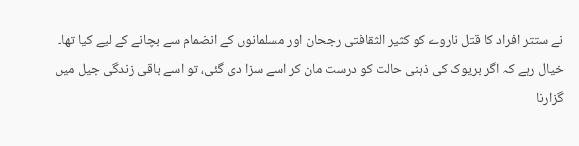نے ستتر افراد کا قتل ناروے کو کثیر الثقافتی رجحان اور مسلمانوں کے انضمام سے بچانے کے لیے کیا تھا۔ خیال رہے کہ اگر بریوک کی ذہنی حالت کو درست مان کر اسے سزا دی گئی، تو اسے باقی زندگی جیل میں گزارنا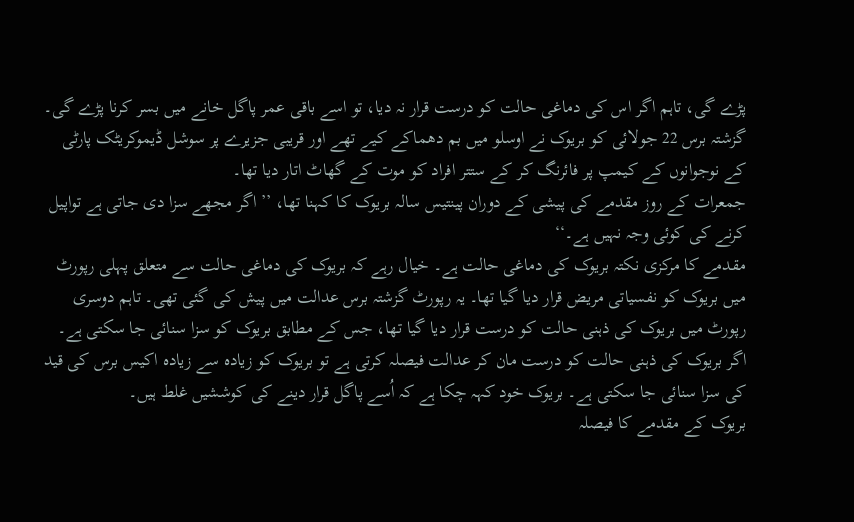پڑے گی، تاہم اگر اس کی دماغی حالت کو درست قرار نہ دیا، تو اسے باقی عمر پاگل خانے میں بسر کرنا پڑے گی۔
گزشتہ برس 22 جولائی کو بریوک نے اوسلو میں بم دھماکے کیے تھے اور قریبی جزیرے پر سوشل ڈیموکریٹک پارٹی کے نوجوانوں کے کیمپ پر فائرنگ کر کے ستتر افراد کو موت کے گھاٹ اتار دیا تھا۔
جمعرات کے روز مقدمے کی پیشی کے دوران پینتیس سالہ بریوک کا کہنا تھا، ’’ اگر مجھے سزا دی جاتی ہے تواپیل کرنے کی کوئی وجہ نہیں ہے۔‘‘
مقدمے کا مرکزی نکتہ بریوک کی دماغی حالت ہے۔ خیال رہے کہ بریوک کی دماغی حالت سے متعلق پہلی رپورٹ میں بریوک کو نفسیاتی مریض قرار دیا گیا تھا۔ یہ رپورٹ گزشتہ برس عدالت میں پیش کی گئی تھی۔ تاہم دوسری رپورٹ میں بریوک کی ذہنی حالت کو درست قرار دیا گیا تھا، جس کے مطابق بریوک کو سزا سنائی جا سکتی ہے۔ اگر بریوک کی ذہنی حالت کو درست مان کر عدالت فیصلہ کرتی ہے تو بریوک کو زیادہ سے زیادہ اکیس برس کی قید کی سزا سنائی جا سکتی ہے۔ بریوک خود کہہ چکا ہے کہ اُسے پاگل قرار دینے کی کوششیں غلط ہیں۔
بریوک کے مقدمے کا فیصلہ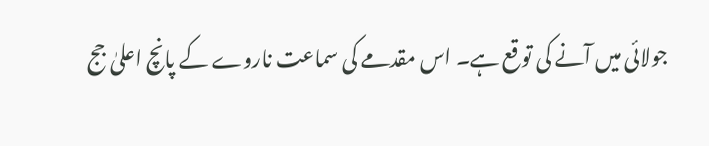جولائی میں آنے کی توقع ہے۔ اس مقدمے کی سماعت ناروے کے پانچ اعلیٰ جج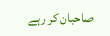صاحبان کر رہے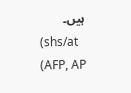ہیں۔
(shs/at (AFP, AP